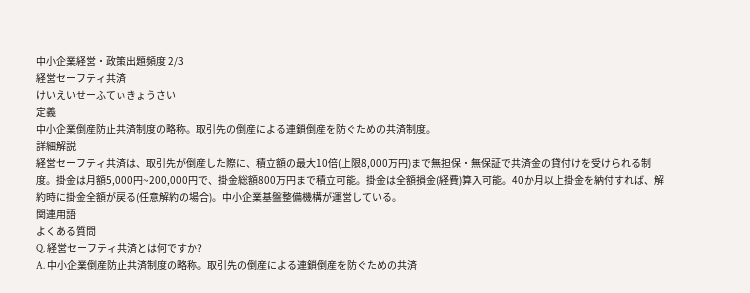中小企業経営・政策出題頻度 2/3
経営セーフティ共済
けいえいせーふてぃきょうさい
定義
中小企業倒産防止共済制度の略称。取引先の倒産による連鎖倒産を防ぐための共済制度。
詳細解説
経営セーフティ共済は、取引先が倒産した際に、積立額の最大10倍(上限8,000万円)まで無担保・無保証で共済金の貸付けを受けられる制度。掛金は月額5,000円~200,000円で、掛金総額800万円まで積立可能。掛金は全額損金(経費)算入可能。40か月以上掛金を納付すれば、解約時に掛金全額が戻る(任意解約の場合)。中小企業基盤整備機構が運営している。
関連用語
よくある質問
Q. 経営セーフティ共済とは何ですか?
A. 中小企業倒産防止共済制度の略称。取引先の倒産による連鎖倒産を防ぐための共済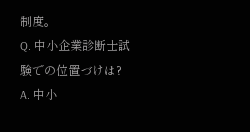制度。
Q. 中小企業診断士試験での位置づけは?
A. 中小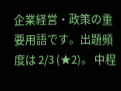企業経営・政策の重要用語です。出題頻度は 2/3 (★2)。 中程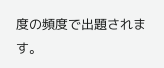度の頻度で出題されます。